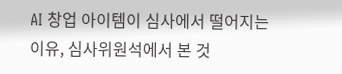AI 창업 아이템이 심사에서 떨어지는 이유, 심사위원석에서 본 것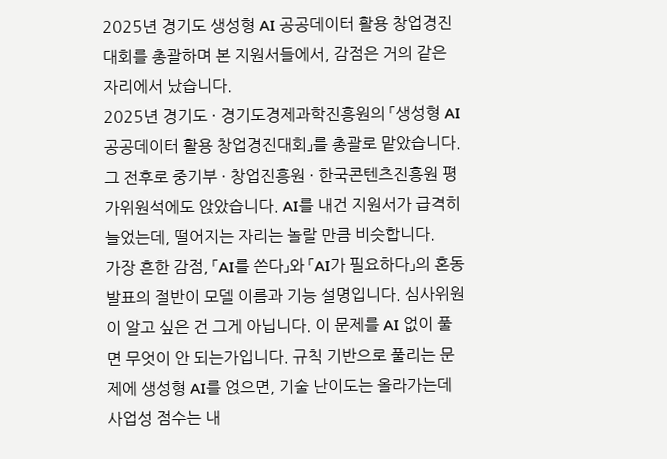2025년 경기도 생성형 AI 공공데이터 활용 창업경진대회를 총괄하며 본 지원서들에서, 감점은 거의 같은 자리에서 났습니다.
2025년 경기도 · 경기도경제과학진흥원의 「생성형 AI 공공데이터 활용 창업경진대회」를 총괄로 맡았습니다. 그 전후로 중기부 · 창업진흥원 · 한국콘텐츠진흥원 평가위원석에도 앉았습니다. AI를 내건 지원서가 급격히 늘었는데, 떨어지는 자리는 놀랄 만큼 비슷합니다.
가장 흔한 감점, 「AI를 쓴다」와 「AI가 필요하다」의 혼동
발표의 절반이 모델 이름과 기능 설명입니다. 심사위원이 알고 싶은 건 그게 아닙니다. 이 문제를 AI 없이 풀면 무엇이 안 되는가입니다. 규칙 기반으로 풀리는 문제에 생성형 AI를 얹으면, 기술 난이도는 올라가는데 사업성 점수는 내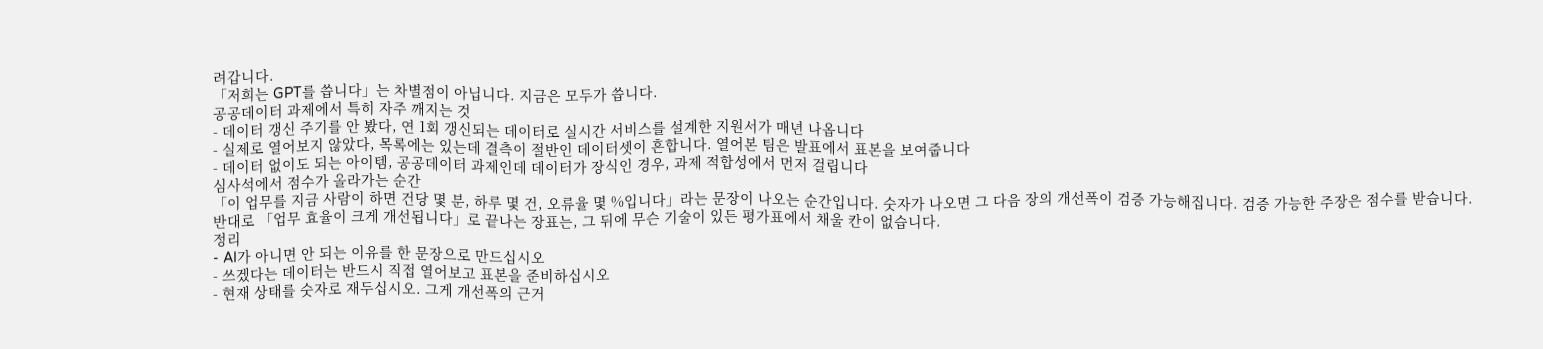려갑니다.
「저희는 GPT를 씁니다」는 차별점이 아닙니다. 지금은 모두가 씁니다.
공공데이터 과제에서 특히 자주 깨지는 것
- 데이터 갱신 주기를 안 봤다, 연 1회 갱신되는 데이터로 실시간 서비스를 설계한 지원서가 매년 나옵니다
- 실제로 열어보지 않았다, 목록에는 있는데 결측이 절반인 데이터셋이 흔합니다. 열어본 팀은 발표에서 표본을 보여줍니다
- 데이터 없이도 되는 아이템, 공공데이터 과제인데 데이터가 장식인 경우, 과제 적합성에서 먼저 걸립니다
심사석에서 점수가 올라가는 순간
「이 업무를 지금 사람이 하면 건당 몇 분, 하루 몇 건, 오류율 몇 %입니다」라는 문장이 나오는 순간입니다. 숫자가 나오면 그 다음 장의 개선폭이 검증 가능해집니다. 검증 가능한 주장은 점수를 받습니다.
반대로 「업무 효율이 크게 개선됩니다」로 끝나는 장표는, 그 뒤에 무슨 기술이 있든 평가표에서 채울 칸이 없습니다.
정리
- AI가 아니면 안 되는 이유를 한 문장으로 만드십시오
- 쓰겠다는 데이터는 반드시 직접 열어보고 표본을 준비하십시오
- 현재 상태를 숫자로 재두십시오. 그게 개선폭의 근거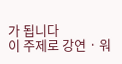가 됩니다
이 주제로 강연 · 워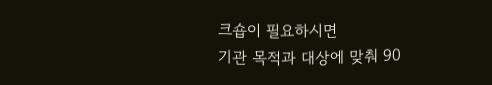크숍이 필요하시면
기관 목적과 대상에 맞춰 90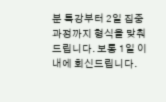분 특강부터 2일 집중과정까지 형식을 맞춰 드립니다. 보통 1일 이내에 회신드립니다.